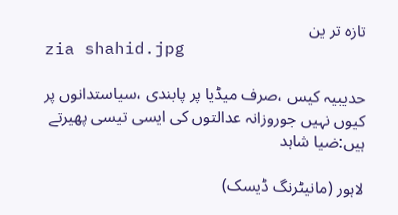تازہ تر ین
zia shahid.jpg

حدیبیہ کیس ،صرف میڈیا پر پابندی ،سیاستدانوں پر کیوں نہیں جوروزانہ عدالتوں کی ایسی تیسی پھیرتے ہیں:ضیا شاہد

لاہور (مانیٹرنگ ڈیسک)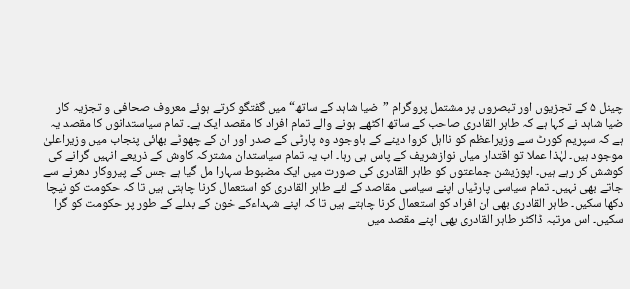چینل ۵ کے تجزیوں اور تبصروں پر مشتمل پروگرام ”ضیا شاہد کے ساتھ“ میں گفتگو کرتے ہوئے معروف صحافی و تجزیہ کار ضیا شاہد نے کہا ہے کہ طاہر القادری صاحب کے ساتھ اکٹھے ہونے والے تمام افراد کا مقصد ایک ہے۔ تمام سیاستدانوں کا مقصد یہ ہے کہ سپریم کورٹ سے وزیراعظم کو نااہل کروا دینے کے باوجود وہ پارٹی کے صدر اور ان کے چھوٹے بھائی پنجاب میں وزیراعلیٰ موجود ہیں۔ لہٰذا عملا تو اقتدار میاں نوازشریف کے پاس ہی رہا۔ اب یہ تمام سیاستدان مشترکہ کاوش کے ذریعے انہیں گرانے کی کوشش کر رہے ہیں۔ اپوزیشن جماعتوں کو طاہر القادری کی صورت میں ایک مضبوط سہارا مل گیا ہے جس کے پیروکار دھرنے سے جاتے بھی نہیں۔ تمام سیاسی پارٹیاں اپنے سیاسی مقاصد کے لئے طاہر القادری کو استعمال کرنا چاہتی ہیں تا کہ حکومت کو نیچا دکھا سکیں۔ طاہر القادری بھی ان افراد کو استعمال کرنا چاہتے ہیں تا کہ اپنے شہداءکے خون کے بدلے کے طور پر حکومت کو گرا سکیں۔ اس مرتبہ ڈاکٹر طاہر القادری بھی اپنے مقصد میں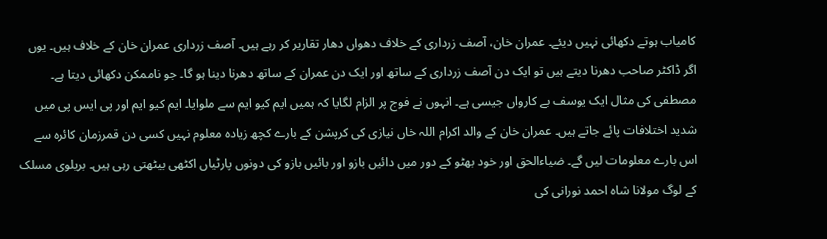کامیاب ہوتے دکھائی نہیں دیئے۔ عمران خان، آصف زرداری کے خلاف دھواں دھار تقاریر کر رہے ہیں۔ آصف زرداری عمران خان کے خلاف ہیں۔ یوں اگر ڈاکٹر صاحب دھرنا دیتے ہیں تو ایک دن آصف زرداری کے ساتھ اور ایک دن عمران کے ساتھ دھرنا دینا ہو گا۔ جو ناممکن دکھائی دیتا ہے۔ مصطفی کی مثال ایک یوسف بے کارواں جیسی ہے۔ انہوں نے فوج پر الزام لگایا کہ ہمیں ایم کیو ایم سے ملوایا۔ ایم کیو ایم اور پی ایس پی میں شدید اختلافات پائے جاتے ہیں۔ عمران خان کے والد اکرام اللہ خاں نیازی کی کرپشن کے بارے کچھ زیادہ معلوم نہیں کسی دن قمرزمان کائرہ سے اس بارے معلومات لیں گے۔ ضیاءالحق اور خود بھٹو کے دور میں دائیں بازو اور بائیں بازو کی دونوں پارٹیاں اکٹھی بیٹھتی رہی ہیں۔ بریلوی مسلک کے لوگ مولانا شاہ احمد نورانی کی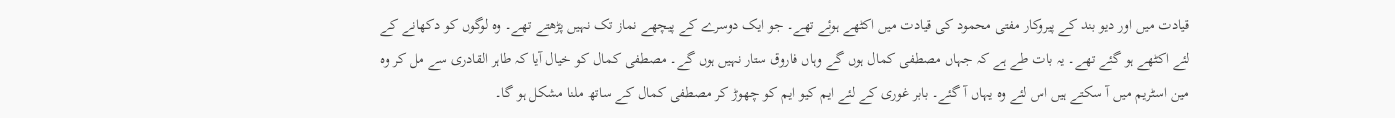قیادت میں اور دیو بند کے پیروکار مفتی محمود کی قیادت میں اکٹھے ہوئے تھے۔ جو ایک دوسرے کے پیچھے نماز تک نہیں پڑھتے تھے۔ وہ لوگوں کو دکھانے کے لئے اکٹھے ہو گئے تھے۔ یہ بات طے ہے کہ جہاں مصطفی کمال ہوں گے وہاں فاروق ستار نہیں ہوں گے۔ مصطفی کمال کو خیال آیا کہ طاہر القادری سے مل کر وہ مین اسٹریم میں آ سکتے ہیں اس لئے وہ یہاں آ گئے۔ بابر غوری کے لئے ایم کیو ایم کو چھوڑ کر مصطفی کمال کے ساتھ ملنا مشکل ہو گا۔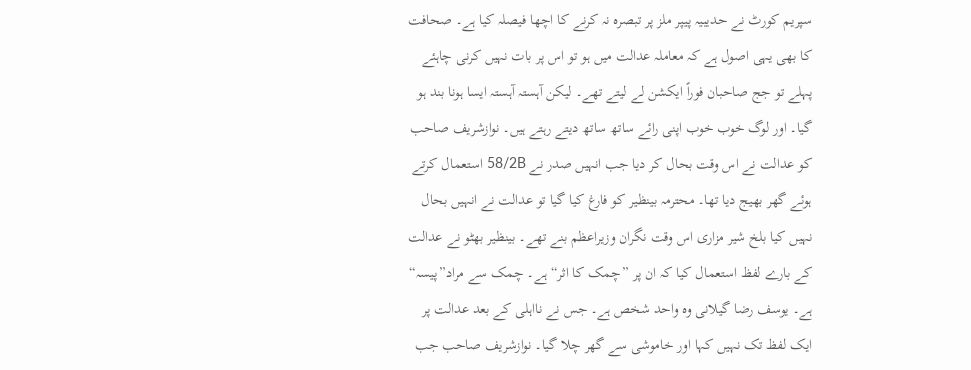سپریم کورٹ نے حدیبیہ پیپر ملز پر تبصرہ نہ کرنے کا اچھا فیصلہ کیا ہے۔ صحافت کا بھی یہی اصول ہے کہ معاملہ عدالت میں ہو تو اس پر بات نہیں کرنی چاہئے پہلے تو جج صاحبان فوراً ایکشن لے لیتے تھے۔ لیکن آہستہ آہستہ ایسا ہونا بند ہو گیا۔ اور لوگ خوب خوب اپنی رائے ساتھ ساتھ دیتے رہتے ہیں۔ نوازشریف صاحب کو عدالت نے اس وقت بحال کر دیا جب انہیں صدر نے 58/2B استعمال کرتے ہوئے گھر بھیج دیا تھا۔ محترمہ بینظیر کو فارغ کیا گیا تو عدالت نے انہیں بحال نہیں کیا بلخ شیر مزاری اس وقت نگران وزیراعظم بنے تھے۔ بینظیر بھٹو نے عدالت کے بارے لفظ استعمال کیا کہ ان پر ”چمک کا اثر“ ہے۔ چمک سے مراد”پیسہ“ ہے۔ یوسف رضا گیلانی وہ واحد شخص ہے۔ جس نے نااہلی کے بعد عدالت پر ایک لفظ تک نہیں کہا اور خاموشی سے گھر چلا گیا۔ نوازشریف صاحب جب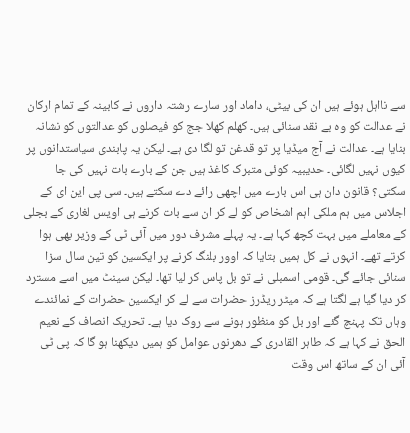سے نااہل ہوئے ہیں ان کی بیٹی، داماد اور سارے رشتہ داروں نے کابینہ کے تمام ارکان نے عدالت کو وہ بے نقد سنائی ہیں۔ کھلم کھلا جج کو فیصلوں کو عدالتوں کو نشانہ بنایا ہے۔ عدالت نے آج میڈیا پر تو قدغن تو لگا دی ہے۔ لیکن یہ پابندی سیاستدانوں پر کیوں نہیں لگائی۔ حدیبیہ کوئی متبرک کاغذ ہیں جن کے بارے بات نہیں کی جا سکتی؟ قانون دان ہی اس بارے میں اچھی رائے دے سکتے ہیں۔ سی پی این ای کے اجلاس میں ہم ملکی اہم اشخاص کو لے کر ان سے بات کرنے ہی اویس لغاری کے بجلی کے معاملے میں بہت کچھ کہا ہے۔ یہ پہلے مشرف دور میں آئی ٹی کے وزیر بھی ہوا کرتے تھے۔ انہوں نے کل ہمیں بتایا کہ اوور بلنگ کرنے پر ایکسین کو تین سال سزا سنائی جائے گی۔ قومی اسمبلی نے تو بل پاس کر لیا تھا۔ لیکن سینٹ میں اسے مسترد کر دیا گیا ہے لگتا ہے کہ میٹر ریڈرز حضرات سے لے کر ایکسین حضرات کے نمائندے وہاں تک پہنچ گئے اور بل کو منظور ہونے سے روک دیا ہے۔ تحریک انصاف کے نعیم الحق نے کہا ہے کہ طاہر القادری کے دھرنوں عوامل کو ہمیں دیکھنا ہو گا کہ پی ٹی آئی ان کے ساتھ اس وقت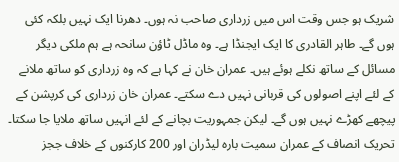شریک ہو جس وقت اس میں زرداری صاحب نہ ہوں۔ دھرنا ایک نہیں بلکہ کئی ہوں گے۔ طاہر القادری کا ایک ایجنڈا ہے۔ وہ ماڈل ٹاؤن سانحہ ہے ہم ملکی دیگر مسائل کے ساتھ نکلے ہوئے ہیں۔ عمران خان نے کہا ہے کہ وہ زرداری کو ساتھ ملانے کے لئے اپنے اصولوں کی قربانی نہیں دے سکتے۔ عمران خان زرداری کی کرپشن کے پیچھے کھڑے نہیں ہوں گے۔ لیکن جمہوریت بچانے کے لئے انہیں ساتھ ملایا جا سکتا۔ تحریک انصاف کے عمران سمیت بارہ لیڈران اور 200 کارکنوں کے خلاف ججز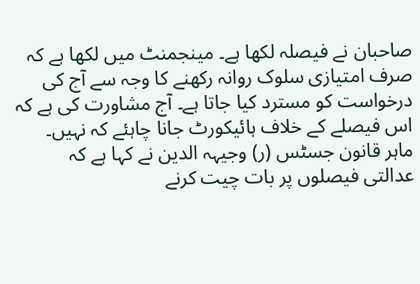صاحبان نے فیصلہ لکھا ہے۔ مینجمنٹ میں لکھا ہے کہ صرف امتیازی سلوک روانہ رکھنے کا وجہ سے آج کی درخواست کو مسترد کیا جاتا ہے۔ آج مشاورت کی ہے کہ اس فیصلے کے خلاف ہائیکورٹ جانا چاہئے کہ نہیں۔ ماہر قانون جسٹس (ر) وجیہہ الدین نے کہا ہے کہ عدالتی فیصلوں پر بات چیت کرنے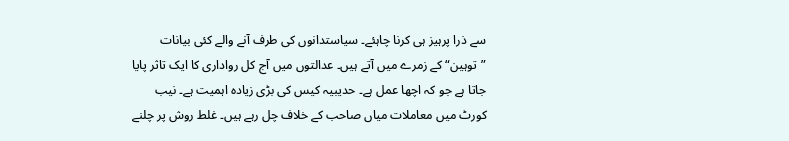سے ذرا پرہیز ہی کرنا چاہئے۔ سیاستدانوں کی طرف آنے والے کئی بیانات ”توہین“ کے زمرے میں آتے ہیں۔ عدالتوں میں آج کل رواداری کا ایک تاثر پایا جاتا ہے جو کہ اچھا عمل ہے۔ حدیبیہ کیس کی بڑی زیادہ اہمیت ہے۔ نیب کورٹ میں معاملات میاں صاحب کے خلاف چل رہے ہیں۔ غلط روش پر چلنے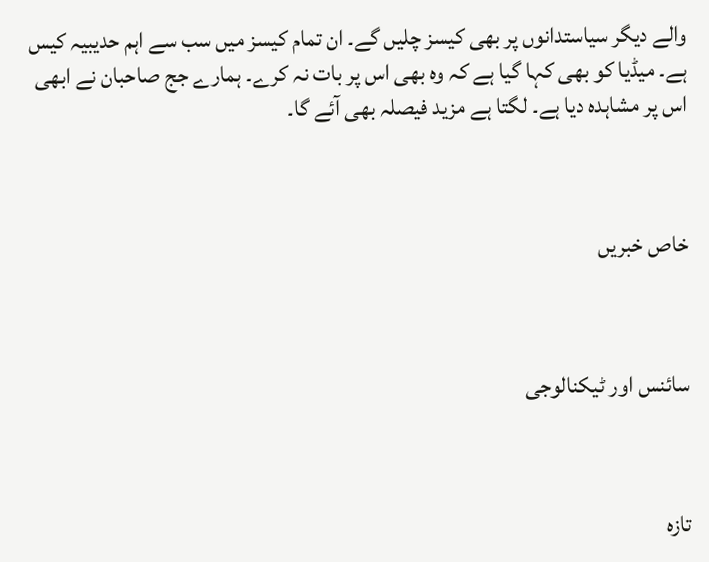والے دیگر سیاستدانوں پر بھی کیسز چلیں گے۔ ان تمام کیسز میں سب سے اہم حدیبیہ کیس ہے۔ میڈیا کو بھی کہا گیا ہے کہ وہ بھی اس پر بات نہ کرے۔ ہمارے جج صاحبان نے ابھی اس پر مشاہدہ دیا ہے۔ لگتا ہے مزید فیصلہ بھی آئے گا۔



خاص خبریں



سائنس اور ٹیکنالوجی



تازہ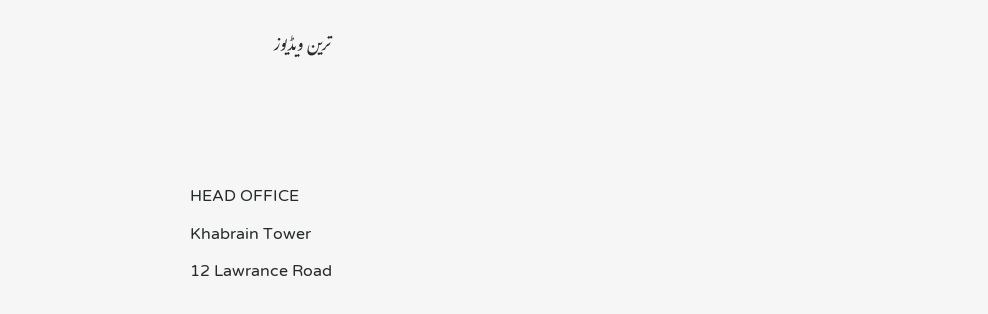ترین ویڈیوز



HEAD OFFICE
Khabrain Tower
12 Lawrance Road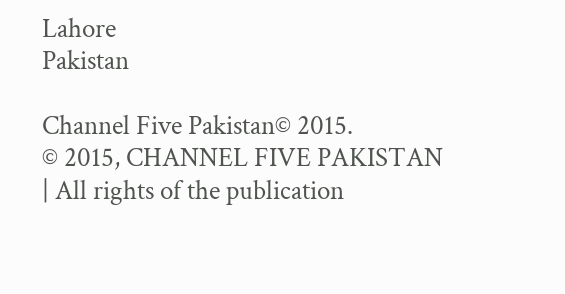Lahore
Pakistan

Channel Five Pakistan© 2015.
© 2015, CHANNEL FIVE PAKISTAN | All rights of the publication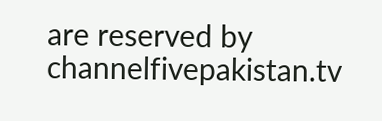are reserved by channelfivepakistan.tv